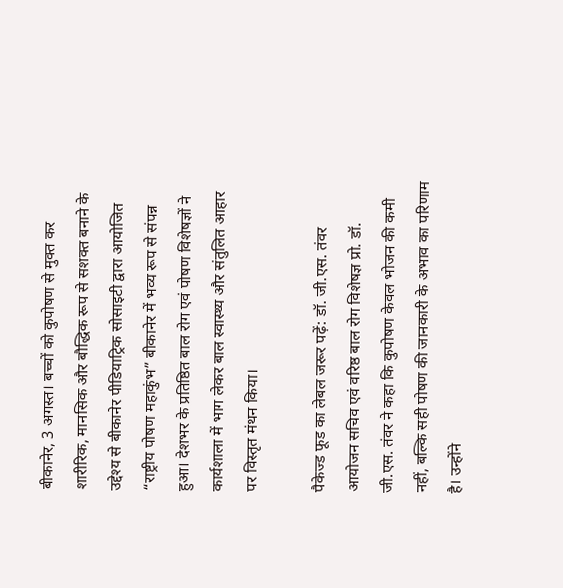बीकानेर, 3 अगस्त। बच्चों को कुपोषण से मुक्त कर शारीरिक, मानसिक और बौद्धिक रूप से सशक्त बनाने के उद्देश्य से बीकानेर पीडियाट्रिक सोसाइटी द्वारा आयोजित “राष्ट्रीय पोषण महाकुंभ” बीकानेर में भव्य रूप से संपन्न हुआ। देशभर के प्रतिष्ठित बाल रोग एवं पोषण विशेषज्ञों ने कार्यशाला में भाग लेकर बाल स्वास्थ्य और संतुलित आहार पर विस्तृत मंथन किया।

पैकेज्ड फूड का लेबल जरूर पढ़ें: डॉ. जी.एस. तंवर
आयोजन सचिव एवं वरिष्ठ बाल रोग विशेषज्ञ प्रो. डॉ. जी.एस. तंवर ने कहा कि कुपोषण केवल भोजन की कमी नहीं, बल्कि सही पोषण की जानकारी के अभाव का परिणाम है। उन्होंने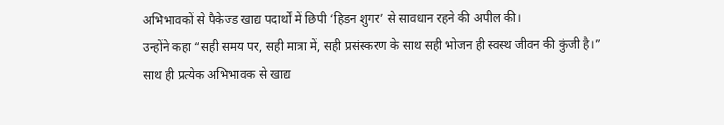अभिभावकों से पैकेज्ड खाद्य पदार्थों में छिपी ‘हिडन शुगर’ से सावधान रहने की अपील की।
उन्होंने कहा “सही समय पर, सही मात्रा में, सही प्रसंस्करण के साथ सही भोजन ही स्वस्थ जीवन की कुंजी है।” साथ ही प्रत्येक अभिभावक से खाद्य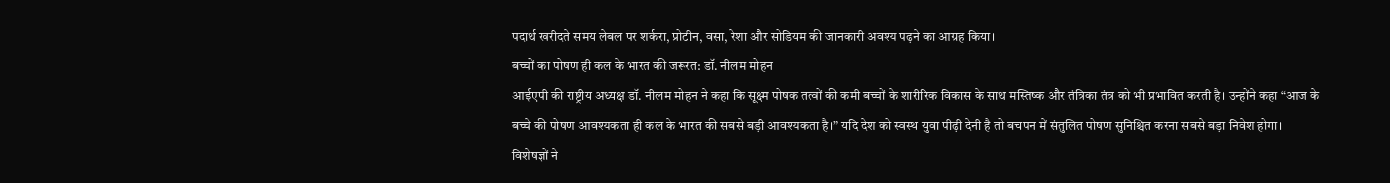पदार्थ खरीदते समय लेबल पर शर्करा, प्रोटीन, वसा, रेशा और सोडियम की जानकारी अवश्य पढ़ने का आग्रह किया।
बच्चों का पोषण ही कल के भारत की जरूरत: डॉ. नीलम मोहन
आईएपी की राष्ट्रीय अध्यक्ष डॉ. नीलम मोहन ने कहा कि सूक्ष्म पोषक तत्वों की कमी बच्चों के शारीरिक विकास के साथ मस्तिष्क और तंत्रिका तंत्र को भी प्रभावित करती है। उन्होंने कहा “आज के बच्चे की पोषण आवश्यकता ही कल के भारत की सबसे बड़ी आवश्यकता है।” यदि देश को स्वस्थ युवा पीढ़ी देनी है तो बचपन में संतुलित पोषण सुनिश्चित करना सबसे बड़ा निवेश होगा।
विशेषज्ञों ने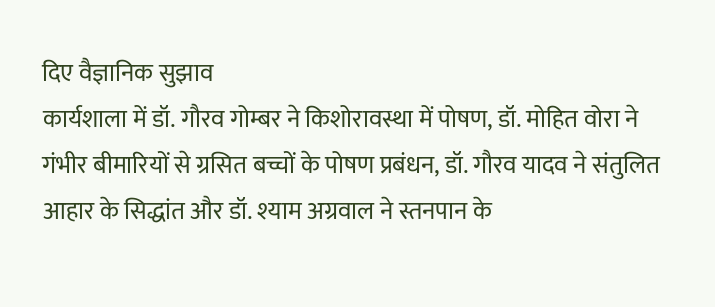दिए वैज्ञानिक सुझाव
कार्यशाला में डॉ. गौरव गोम्बर ने किशोरावस्था में पोषण, डॉ. मोहित वोरा ने गंभीर बीमारियों से ग्रसित बच्चों के पोषण प्रबंधन, डॉ. गौरव यादव ने संतुलित आहार के सिद्धांत और डॉ. श्याम अग्रवाल ने स्तनपान के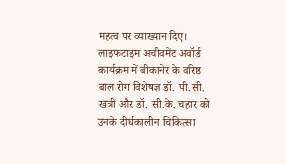महत्व पर व्याख्यान दिए।
लाइफटाइम अचीवमेंट अवॉर्ड
कार्यक्रम में बीकानेर के वरिष्ठ बाल रोग विशेषज्ञ डॉ. पी.सी. खत्री और डॉ. सी.के. चहार को उनके दीर्घकालीन चिकित्सा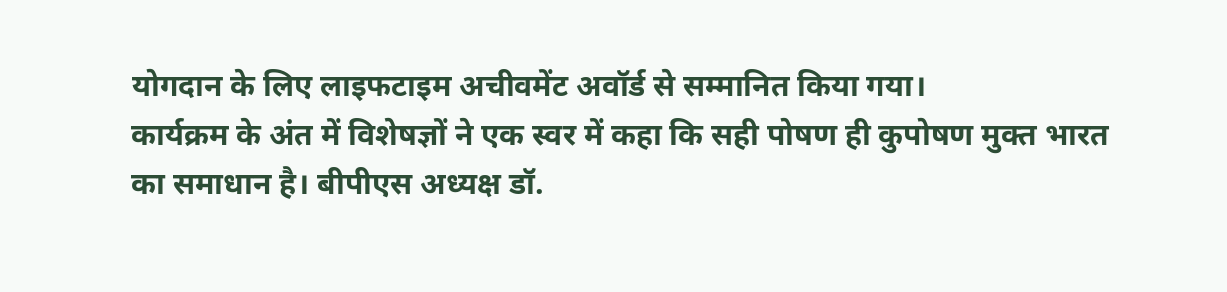योगदान के लिए लाइफटाइम अचीवमेंट अवॉर्ड से सम्मानित किया गया।
कार्यक्रम के अंत में विशेषज्ञों ने एक स्वर में कहा कि सही पोषण ही कुपोषण मुक्त भारत का समाधान है। बीपीएस अध्यक्ष डॉ.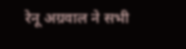रेनू अग्रवाल ने सभी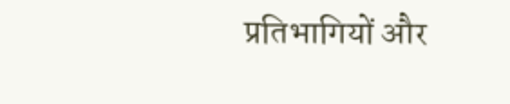प्रतिभागियों और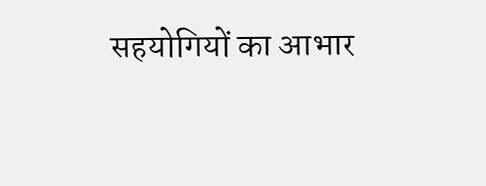सहयोगियों का आभार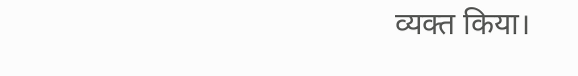व्यक्त किया।